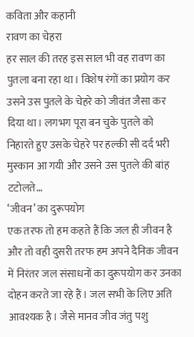कविता और कहानी
रावण का चेहरा
हर साल की तरह इस साल भी वह रावण का पुतला बना रहा था। विशेष रंगों का प्रयोग कर उसने उस पुतले के चेहरे को जीवंत जैसा कर दिया था। लगभग पूरा बन चुके पुतले को निहारते हुए उसके चेहरे पर हल्की सी दर्द भरी मुस्कान आ गयी और उसने उस पुतले की बांह टटोलते…
‘जीवन’ का दुरूपयोग
एक तरफ तो हम कहते हैं कि जल ही जीवन है और तो वही दुसरी तरफ हम अपने दैनिक जीवन में निरंतर जल संसाधनों का दुरूपयोग कर उनका दोहन करते जा रहे हैं। जल सभी के लिए अति आवश्यक है। जैसे मानव जीव जंतु पशु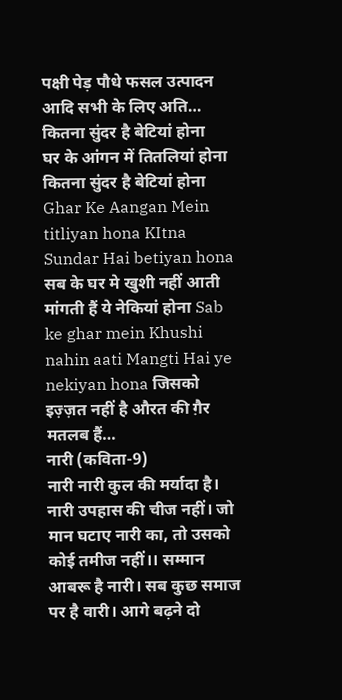पक्षी पेड़ पौधे फसल उत्पादन आदि सभी के लिए अति…
कितना सुंदर है बेटियां होना
घर के आंगन में तितलियां होना कितना सुंदर है बेटियां होना Ghar Ke Aangan Mein titliyan hona KItna Sundar Hai betiyan hona सब के घर मे खुशी नहीं आती मांगती हैं ये नेकियां होना Sab ke ghar mein Khushi nahin aati Mangti Hai ye nekiyan hona जिसको इज़्ज़त नहीं है औरत की ग़ैर मतलब हैं…
नारी (कविता-9)
नारी नारी कुल की मर्यादा है। नारी उपहास की चीज नहीं। जो मान घटाए नारी का, तो उसको कोई तमीज नहीं।। सम्मान आबरू है नारी। सब कुछ समाज पर है वारी। आगे बढ़ने दो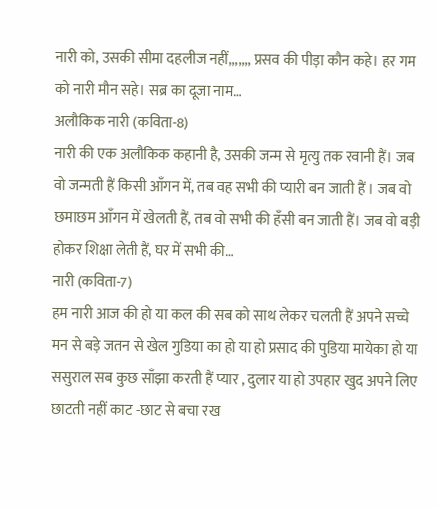नारी को, उसकी सीमा दहलीज नहीं,,,,,,, प्रसव की पीड़ा कौन कहे। हर गम को नारी मौन सहे। सब्र का दूजा नाम…
अलौकिक नारी (कविता-8)
नारी की एक अलौकिक कहानी है, उसकी जन्म से मृत्यु तक रवानी हैं। जब वो जन्मती हैं किसी आँगन में, तब वह सभी की प्यारी बन जाती हैं । जब वो छमाछम आँगन में खेलती हैं, तब वो सभी की हँसी बन जाती हैं। जब वो बड़ी होकर शिक्षा लेती हैं, घर में सभी की…
नारी (कविता-7)
हम नारी आज की हो या कल की सब को साथ लेकर चलती हैं अपने सच्चे मन से बड़े जतन से खेल गुडिया का हो या हो प्रसाद की पुडिया मायेका हो या ससुराल सब कुछ साँझा करती हैं प्यार , दुलार या हो उपहार खुद अपने लिए छाटती नहीं काट -छाट से बचा रख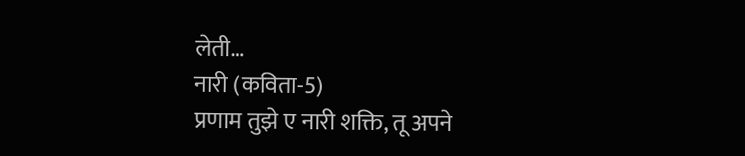लेती…
नारी (कविता-5)
प्रणाम तुझे ए नारी शक्ति, तू अपने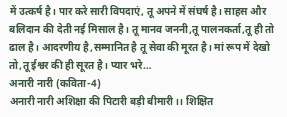में उत्कर्ष है। पार करे सारी विपदाएं, तू अपने में संघर्ष है। साहस और बलिदान की देती नई मिसाल है। तू मानव जननी,तू पालनकर्ता,तू ही तो ढाल है। आदरणीय है,सम्मानित है तू सेवा की मूरत है। मां रूप में देखो तो,तू ईश्वर की ही सूरत है। प्यार भरे…
अनारी नारी (कविता-4)
अनारी नारी अशिक्षा की पिटारी बड़ी बीमारी।। शिक्षित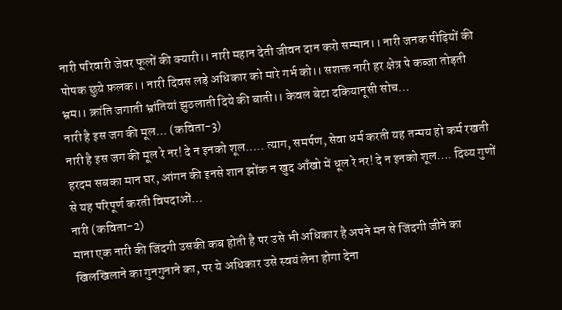नारी परिवारी जेवर फूलों की क्यारी।। नारी महान देती जीवन दान करो सम्मान।। नारी जनक पीढ़ियों की पोषक छुये फ़लक।। नारी दिवस लड़े अधिकार को मारे गर्भ को।। सशक्त नारी हर क्षेत्र पे कब्जा तोड़ती भ्रम।। क्रांति जगाती भ्रांतियां झुठलाती दिये की बाती।। केवल बेटा दकियानूसी सोच…
नारी है इस जग की मूल… (कविता-3)
नारी है इस जग की मूल रे नर! दे न इनको शूल….. त्याग, समर्पण, सेवा धर्म करती यह तन्मय हो कर्म रखती हरदम सबका मान घर, आंगन की इनसे शान झोंक न खुद आँखो में धूल रे नर! दे न इनको शूल…. दिव्य गुणों से यह परिपूर्ण करती विपदाओं…
नारी (कविता-2)
माना एक नारी की जिंदगी उसकी कब होती है पर उसे भी अधिकार है अपने मन से जिंदगी जीने का खिलखिलाने का गुनगुनाने का, पर ये अधिकार उसे स्वयं लेना होगा देना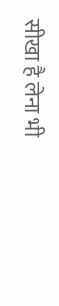सीखा है लेना भी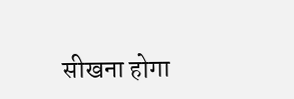सीखना होगा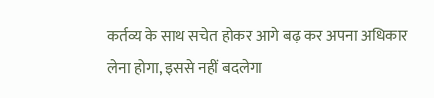कर्तव्य के साथ सचेत होकर आगे बढ़ कर अपना अधिकार लेना होगा, इससे नहीं बदलेगा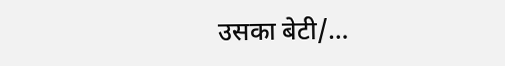उसका बेटी/…